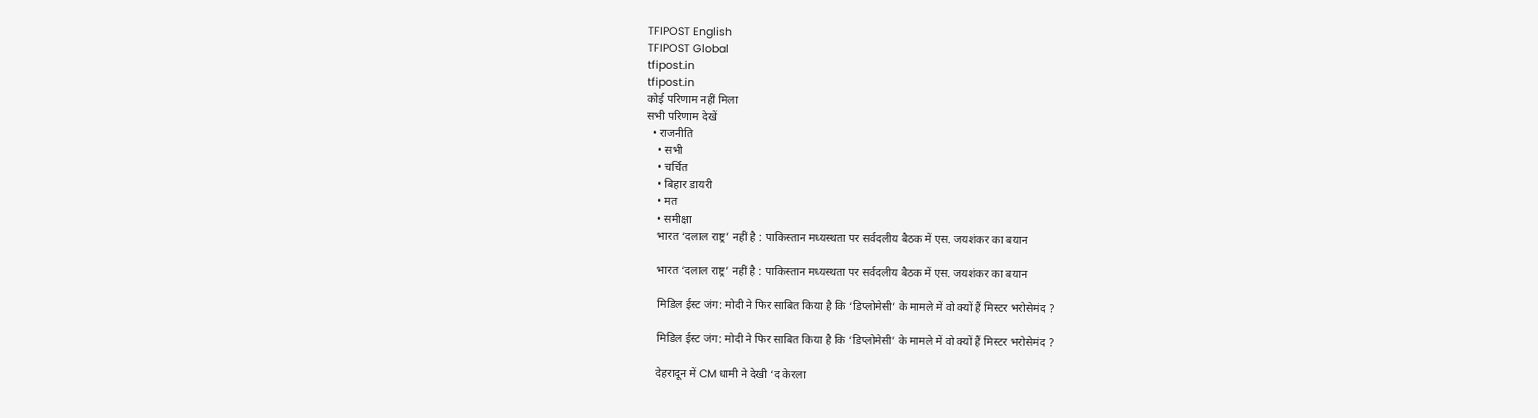TFIPOST English
TFIPOST Global
tfipost.in
tfipost.in
कोई परिणाम नहीं मिला
सभी परिणाम देखें
  • राजनीति
    • सभी
    • चर्चित
    • बिहार डायरी
    • मत
    • समीक्षा
    भारत ‘दलाल राष्ट्र’ नहीं है : पाकिस्तान मध्यस्थता पर सर्वदलीय बैठक में एस. जयशंकर का बयान

    भारत ‘दलाल राष्ट्र’ नहीं है : पाकिस्तान मध्यस्थता पर सर्वदलीय बैठक में एस. जयशंकर का बयान

    मिडिल ईस्ट जंग: मोदी ने फिर साबित किया है कि ‘डिप्लोमेसी’ के मामले में वो क्यों हैं मिस्टर भरोसेमंद ?

    मिडिल ईस्ट जंग: मोदी ने फिर साबित किया है कि ‘डिप्लोमेसी’ के मामले में वो क्यों हैं मिस्टर भरोसेमंद ?

    देहरादून में CM धामी ने देखी ‘द केरला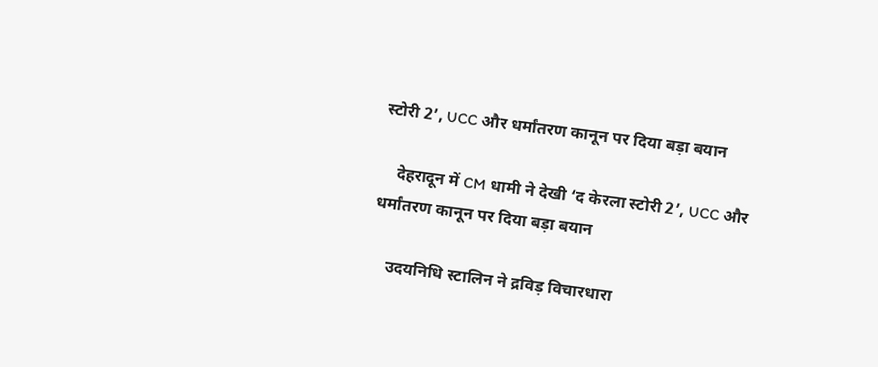स्टोरी 2’, UCC और धर्मांतरण कानून पर दिया बड़ा बयान

    देहरादून में CM धामी ने देखी ‘द केरला स्टोरी 2’, UCC और धर्मांतरण कानून पर दिया बड़ा बयान

    उदयनिधि स्टालिन ने द्रविड़ विचारधारा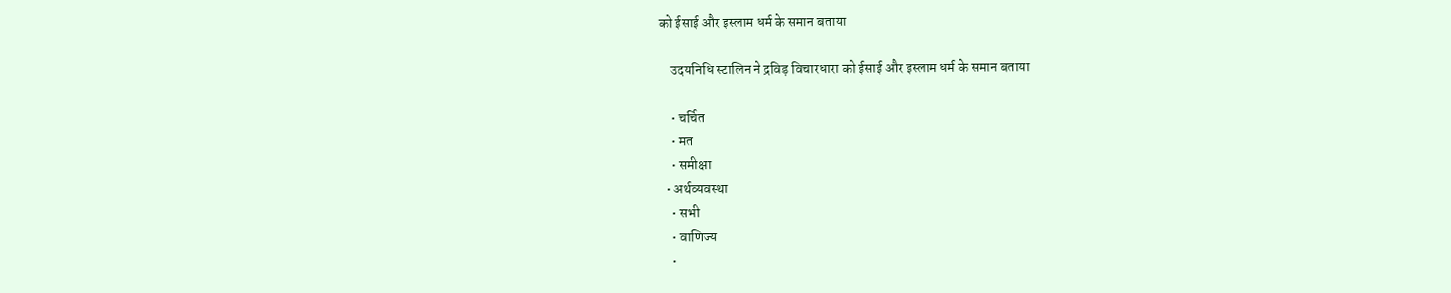को ईसाई और इस्लाम धर्म के समान बताया

    उदयनिधि स्टालिन ने द्रविड़ विचारधारा को ईसाई और इस्लाम धर्म के समान बताया

    • चर्चित
    • मत
    • समीक्षा
  • अर्थव्यवस्था
    • सभी
    • वाणिज्य
    •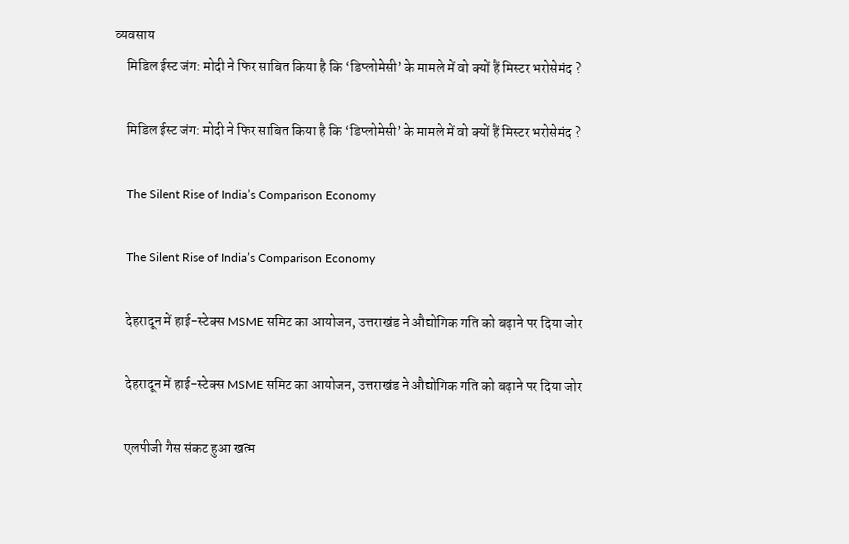व्यवसाय
    मिडिल ईस्ट जंग: मोदी ने फिर साबित किया है कि ‘डिप्लोमेसी’ के मामले में वो क्यों हैं मिस्टर भरोसेमंद ?

    मिडिल ईस्ट जंग: मोदी ने फिर साबित किया है कि ‘डिप्लोमेसी’ के मामले में वो क्यों हैं मिस्टर भरोसेमंद ?

    The Silent Rise of India’s Comparison Economy

    The Silent Rise of India’s Comparison Economy

    देहरादून में हाई-स्टेक्स MSME समिट का आयोजन, उत्तराखंड ने औद्योगिक गति को बढ़ाने पर दिया जोर

    देहरादून में हाई-स्टेक्स MSME समिट का आयोजन, उत्तराखंड ने औद्योगिक गति को बढ़ाने पर दिया जोर

    एलपीजी गैस संकट हुआ खत्म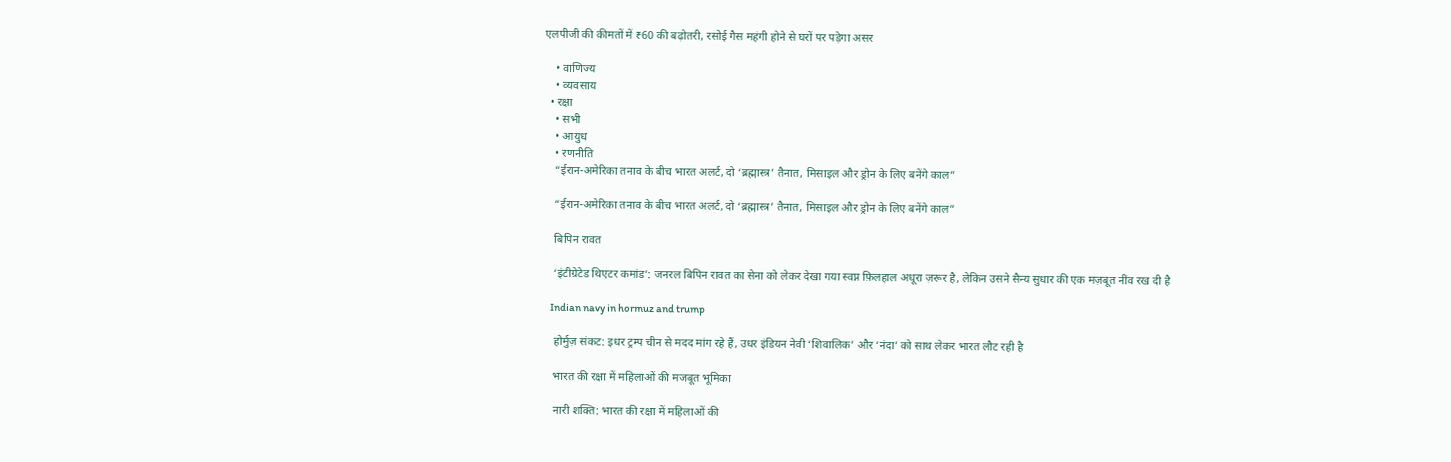एलपीजी की कीमतों में ₹60 की बढ़ोतरी, रसोई गैस महंगी होने से घरों पर पड़ेगा असर

    • वाणिज्य
    • व्यवसाय
  • रक्षा
    • सभी
    • आयुध
    • रणनीति
    “ईरान-अमेरिका तनाव के बीच भारत अलर्ट, दो ‘ब्रह्मास्त्र’ तैनात, मिसाइल और ड्रोन के लिए बनेंगे काल”

    “ईरान-अमेरिका तनाव के बीच भारत अलर्ट, दो ‘ब्रह्मास्त्र’ तैनात, मिसाइल और ड्रोन के लिए बनेंगे काल”

    बिपिन रावत

    ‘इंटीग्रेटेड थिएटर कमांड’: जनरल बिपिन रावत का सेना को लेकर देखा गया स्वप्न फ़िलहाल अधूरा ज़रूर है, लेकिन उसने सैन्य सुधार की एक मज़बूत नींव रख दी है

    Indian navy in hormuz and trump

    होर्मुज़ संकट: इधर ट्रम्प चीन से मदद मांग रहे हैं, उधर इंडियन नेवी ‘शिवालिक’ और ‘नंदा’ को साथ लेकर भारत लौट रही है

    भारत की रक्षा में महिलाओं की मजबूत भूमिका

    नारी शक्ति: भारत की रक्षा में महिलाओं की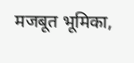मजबूत भूमिका,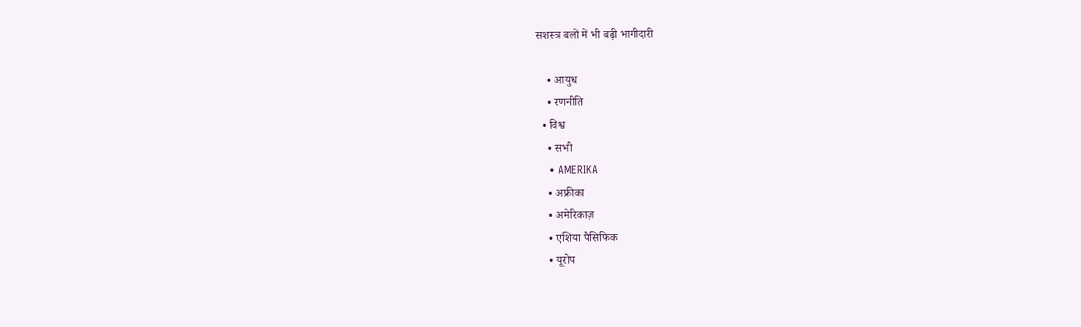सशस्त्र बलों में भी बढ़ी भागीदारी

    • आयुध
    • रणनीति
  • विश्व
    • सभी
    • AMERIKA
    • अफ्रीका
    • अमेरिकाज़
    • एशिया पैसिफिक
    • यूरोप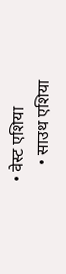• वेस्ट एशिया
    • साउथ एशिया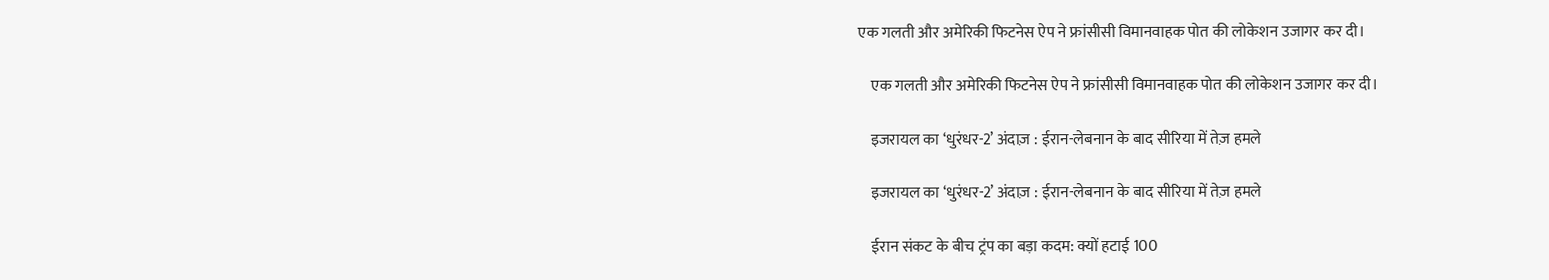एक गलती और अमेरिकी फिटनेस ऐप ने फ्रांसीसी विमानवाहक पोत की लोकेशन उजागर कर दी।

    एक गलती और अमेरिकी फिटनेस ऐप ने फ्रांसीसी विमानवाहक पोत की लोकेशन उजागर कर दी।

    इजरायल का ‘धुरंधर-2’ अंदाज़ : ईरान-लेबनान के बाद सीरिया में तेज़ हमले

    इजरायल का ‘धुरंधर-2’ अंदाज़ : ईरान-लेबनान के बाद सीरिया में तेज़ हमले

    ईरान संकट के बीच ट्रंप का बड़ा कदम: क्यों हटाई 100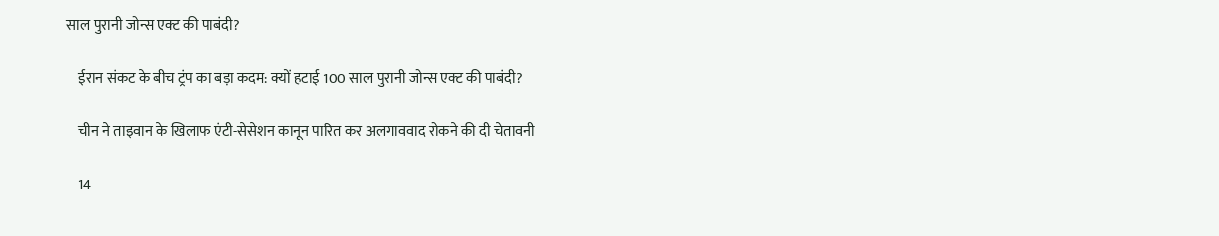साल पुरानी जोन्स एक्ट की पाबंदी?

    ईरान संकट के बीच ट्रंप का बड़ा कदम: क्यों हटाई 100 साल पुरानी जोन्स एक्ट की पाबंदी?

    चीन ने ताइवान के खिलाफ एंटी-सेसेशन कानून पारित कर अलगाववाद रोकने की दी चेतावनी

    14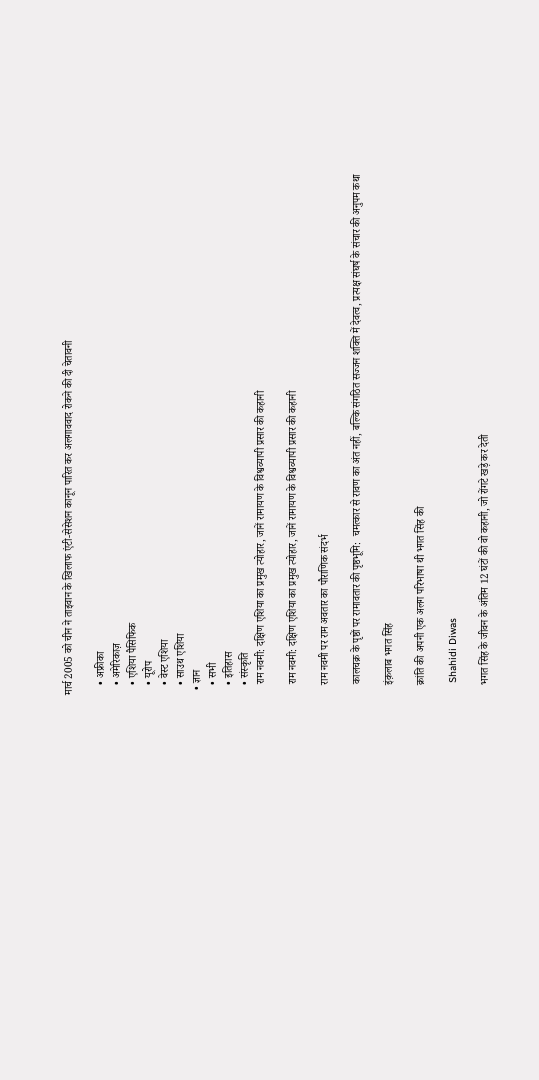मार्च 2005 को चीन ने ताइवान के खिलाफ एंटी-सेसेशन कानून पारित कर अलगाववाद रोकने की दी चेतावनी

    • अफ्रीका
    • अमेरिकाज़
    • एशिया पैसिफिक
    • यूरोप
    • वेस्ट एशिया
    • साउथ एशिया
  • ज्ञान
    • सभी
    • इतिहास
    • संस्कृति
    राम नवमी: दक्षिण एशिया का प्रमुख त्योहार, जानें रामायण के विश्वव्यापी प्रसार की कहानी

    राम नवमी: दक्षिण एशिया का प्रमुख त्योहार, जानें रामायण के विश्वव्यापी प्रसार की कहानी

    राम नवमी पर राम अवतार का पौराणिक संदर्भ

    कालचक्र के पृष्ठों पर रामावतार की पृष्ठभूमि:  चमत्कार से रावण का अंत नहीं, बल्कि संगठित सज्जन शक्ति में देवत्व, प्रत्यक्ष संघर्ष के संचार की अनुपम कथा

    इंक़लाब भगत सिंह

    क्रांति की अपनी एक अलग परिभाषा थी भगत सिंह की

    Shahidi Diwas

    भगत सिंह के जीवन के अंतिम 12 घंटों की वो कहानी, जो रोंगटे खड़े कर देती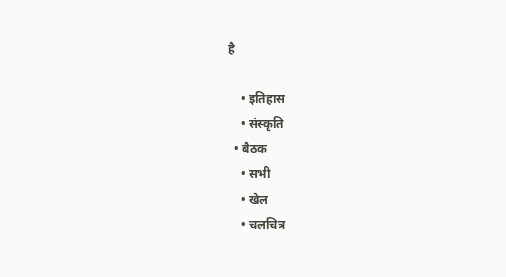है

    • इतिहास
    • संस्कृति
  • बैठक
    • सभी
    • खेल
    • चलचित्र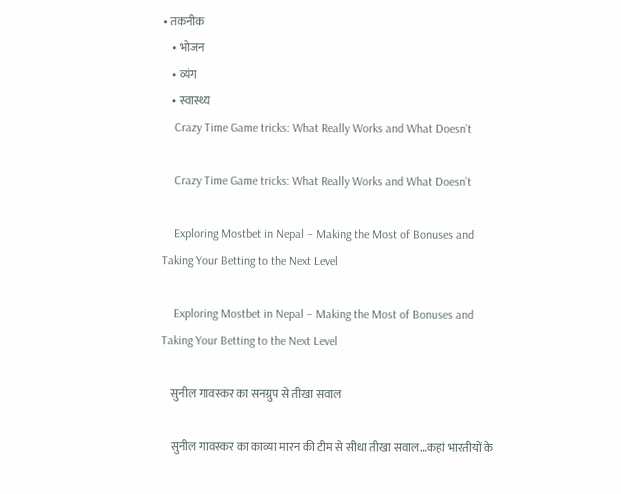• तकनीक
    • भोजन
    • व्यंग
    • स्वास्थ्य
    Crazy Time Game tricks: What Really Works and What Doesn’t

    Crazy Time Game tricks: What Really Works and What Doesn’t

    Exploring Mostbet in Nepal – Making the Most of Bonuses and Taking Your Betting to the Next Level

    Exploring Mostbet in Nepal – Making the Most of Bonuses and Taking Your Betting to the Next Level

    सुनील गावस्कर का सनग्रुप से तीखा सवाल

    सुनील गावस्कर का काव्या मारन की टीम से सीधा तीखा सवाल…कहां भारतीयों के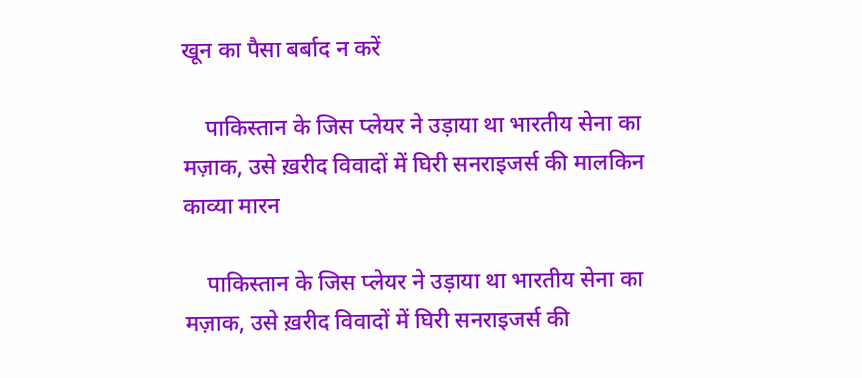खून का पैसा बर्बाद न करें

    पाकिस्तान के जिस प्लेयर ने उड़ाया था भारतीय सेना का मज़ाक, उसे ख़रीद विवादों में घिरी सनराइजर्स की मालकिन काव्या मारन

    पाकिस्तान के जिस प्लेयर ने उड़ाया था भारतीय सेना का मज़ाक, उसे ख़रीद विवादों में घिरी सनराइजर्स की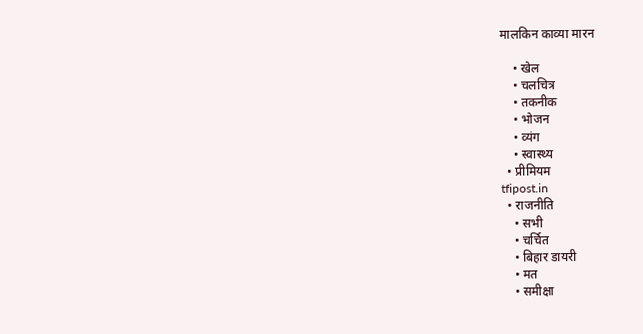मालकिन काव्या मारन

    • खेल
    • चलचित्र
    • तकनीक
    • भोजन
    • व्यंग
    • स्वास्थ्य
  • प्रीमियम
tfipost.in
  • राजनीति
    • सभी
    • चर्चित
    • बिहार डायरी
    • मत
    • समीक्षा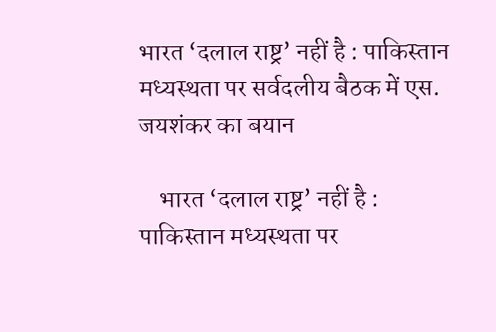भारत ‘दलाल राष्ट्र’ नहीं है : पाकिस्तान मध्यस्थता पर सर्वदलीय बैठक में एस. जयशंकर का बयान

    भारत ‘दलाल राष्ट्र’ नहीं है : पाकिस्तान मध्यस्थता पर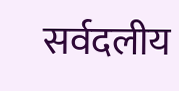सर्वदलीय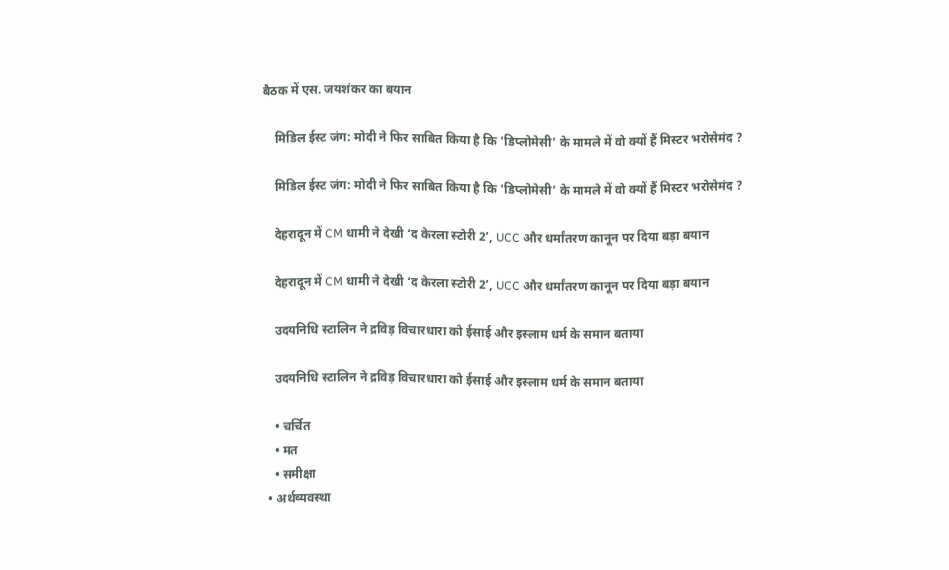बैठक में एस. जयशंकर का बयान

    मिडिल ईस्ट जंग: मोदी ने फिर साबित किया है कि ‘डिप्लोमेसी’ के मामले में वो क्यों हैं मिस्टर भरोसेमंद ?

    मिडिल ईस्ट जंग: मोदी ने फिर साबित किया है कि ‘डिप्लोमेसी’ के मामले में वो क्यों हैं मिस्टर भरोसेमंद ?

    देहरादून में CM धामी ने देखी ‘द केरला स्टोरी 2’, UCC और धर्मांतरण कानून पर दिया बड़ा बयान

    देहरादून में CM धामी ने देखी ‘द केरला स्टोरी 2’, UCC और धर्मांतरण कानून पर दिया बड़ा बयान

    उदयनिधि स्टालिन ने द्रविड़ विचारधारा को ईसाई और इस्लाम धर्म के समान बताया

    उदयनिधि स्टालिन ने द्रविड़ विचारधारा को ईसाई और इस्लाम धर्म के समान बताया

    • चर्चित
    • मत
    • समीक्षा
  • अर्थव्यवस्था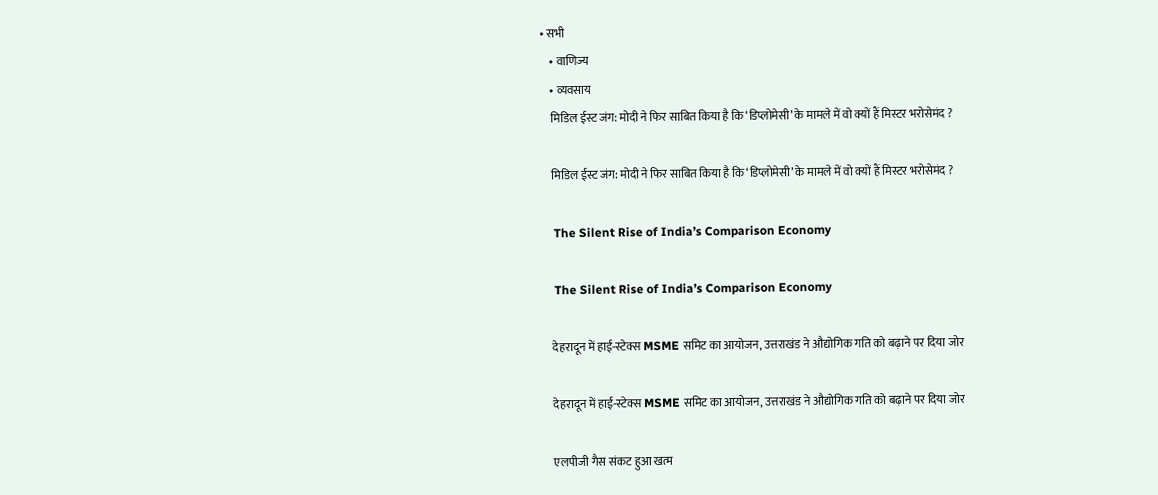• सभी
    • वाणिज्य
    • व्यवसाय
    मिडिल ईस्ट जंग: मोदी ने फिर साबित किया है कि ‘डिप्लोमेसी’ के मामले में वो क्यों हैं मिस्टर भरोसेमंद ?

    मिडिल ईस्ट जंग: मोदी ने फिर साबित किया है कि ‘डिप्लोमेसी’ के मामले में वो क्यों हैं मिस्टर भरोसेमंद ?

    The Silent Rise of India’s Comparison Economy

    The Silent Rise of India’s Comparison Economy

    देहरादून में हाई-स्टेक्स MSME समिट का आयोजन, उत्तराखंड ने औद्योगिक गति को बढ़ाने पर दिया जोर

    देहरादून में हाई-स्टेक्स MSME समिट का आयोजन, उत्तराखंड ने औद्योगिक गति को बढ़ाने पर दिया जोर

    एलपीजी गैस संकट हुआ खत्म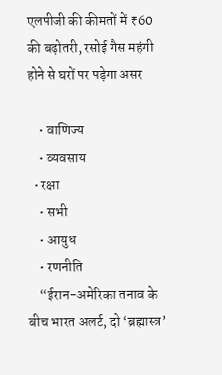एलपीजी की कीमतों में ₹60 की बढ़ोतरी, रसोई गैस महंगी होने से घरों पर पड़ेगा असर

    • वाणिज्य
    • व्यवसाय
  • रक्षा
    • सभी
    • आयुध
    • रणनीति
    “ईरान-अमेरिका तनाव के बीच भारत अलर्ट, दो ‘ब्रह्मास्त्र’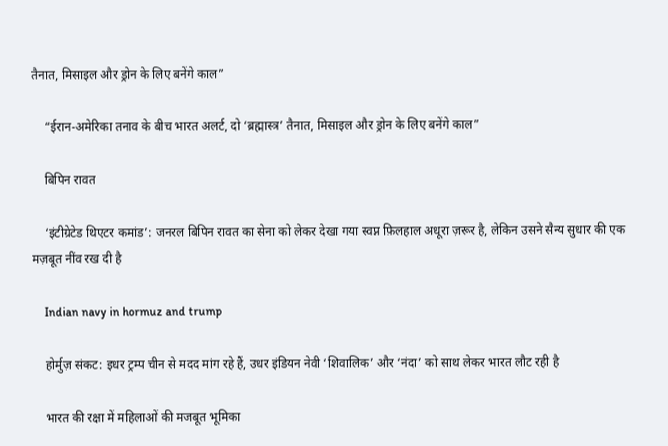तैनात, मिसाइल और ड्रोन के लिए बनेंगे काल”

    “ईरान-अमेरिका तनाव के बीच भारत अलर्ट, दो ‘ब्रह्मास्त्र’ तैनात, मिसाइल और ड्रोन के लिए बनेंगे काल”

    बिपिन रावत

    ‘इंटीग्रेटेड थिएटर कमांड’: जनरल बिपिन रावत का सेना को लेकर देखा गया स्वप्न फ़िलहाल अधूरा ज़रूर है, लेकिन उसने सैन्य सुधार की एक मज़बूत नींव रख दी है

    Indian navy in hormuz and trump

    होर्मुज़ संकट: इधर ट्रम्प चीन से मदद मांग रहे हैं, उधर इंडियन नेवी ‘शिवालिक’ और ‘नंदा’ को साथ लेकर भारत लौट रही है

    भारत की रक्षा में महिलाओं की मजबूत भूमिका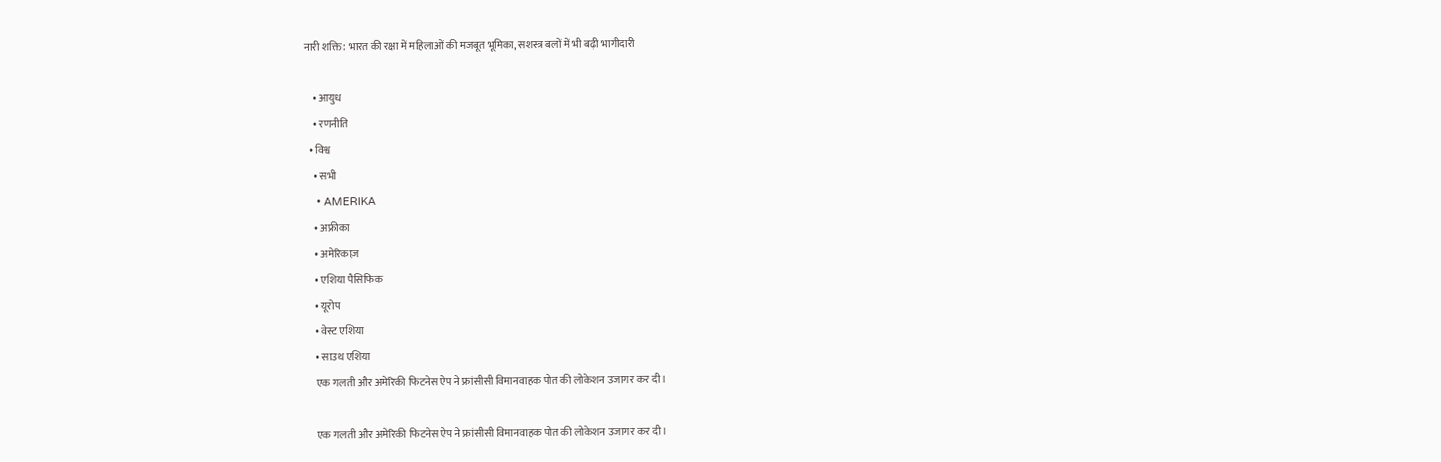नारी शक्ति: भारत की रक्षा में महिलाओं की मजबूत भूमिका, सशस्त्र बलों में भी बढ़ी भागीदारी

    • आयुध
    • रणनीति
  • विश्व
    • सभी
    • AMERIKA
    • अफ्रीका
    • अमेरिकाज़
    • एशिया पैसिफिक
    • यूरोप
    • वेस्ट एशिया
    • साउथ एशिया
    एक गलती और अमेरिकी फिटनेस ऐप ने फ्रांसीसी विमानवाहक पोत की लोकेशन उजागर कर दी।

    एक गलती और अमेरिकी फिटनेस ऐप ने फ्रांसीसी विमानवाहक पोत की लोकेशन उजागर कर दी।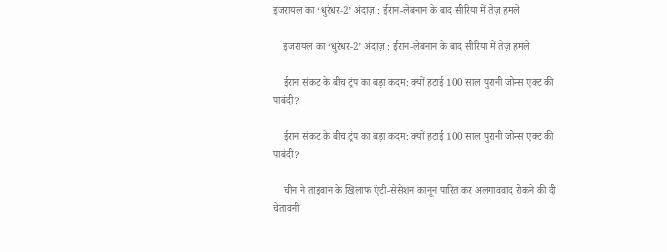इजरायल का ‘धुरंधर-2’ अंदाज़ : ईरान-लेबनान के बाद सीरिया में तेज़ हमले

    इजरायल का ‘धुरंधर-2’ अंदाज़ : ईरान-लेबनान के बाद सीरिया में तेज़ हमले

    ईरान संकट के बीच ट्रंप का बड़ा कदम: क्यों हटाई 100 साल पुरानी जोन्स एक्ट की पाबंदी?

    ईरान संकट के बीच ट्रंप का बड़ा कदम: क्यों हटाई 100 साल पुरानी जोन्स एक्ट की पाबंदी?

    चीन ने ताइवान के खिलाफ एंटी-सेसेशन कानून पारित कर अलगाववाद रोकने की दी चेतावनी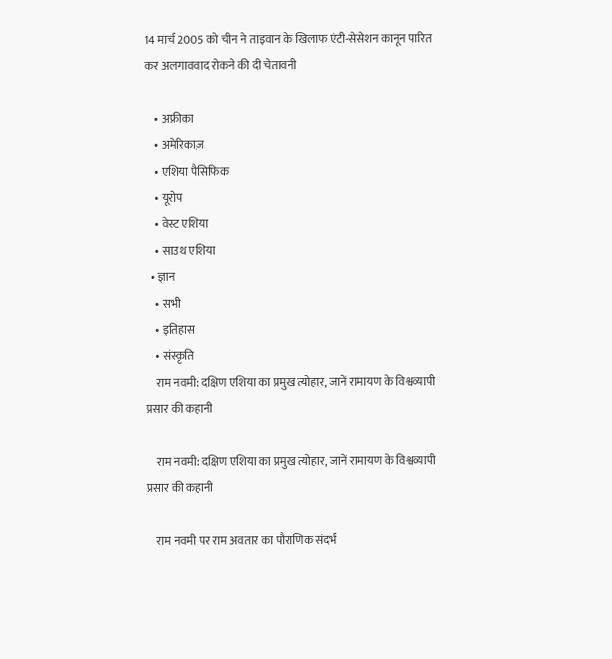14 मार्च 2005 को चीन ने ताइवान के खिलाफ एंटी-सेसेशन कानून पारित कर अलगाववाद रोकने की दी चेतावनी

    • अफ्रीका
    • अमेरिकाज़
    • एशिया पैसिफिक
    • यूरोप
    • वेस्ट एशिया
    • साउथ एशिया
  • ज्ञान
    • सभी
    • इतिहास
    • संस्कृति
    राम नवमी: दक्षिण एशिया का प्रमुख त्योहार, जानें रामायण के विश्वव्यापी प्रसार की कहानी

    राम नवमी: दक्षिण एशिया का प्रमुख त्योहार, जानें रामायण के विश्वव्यापी प्रसार की कहानी

    राम नवमी पर राम अवतार का पौराणिक संदर्भ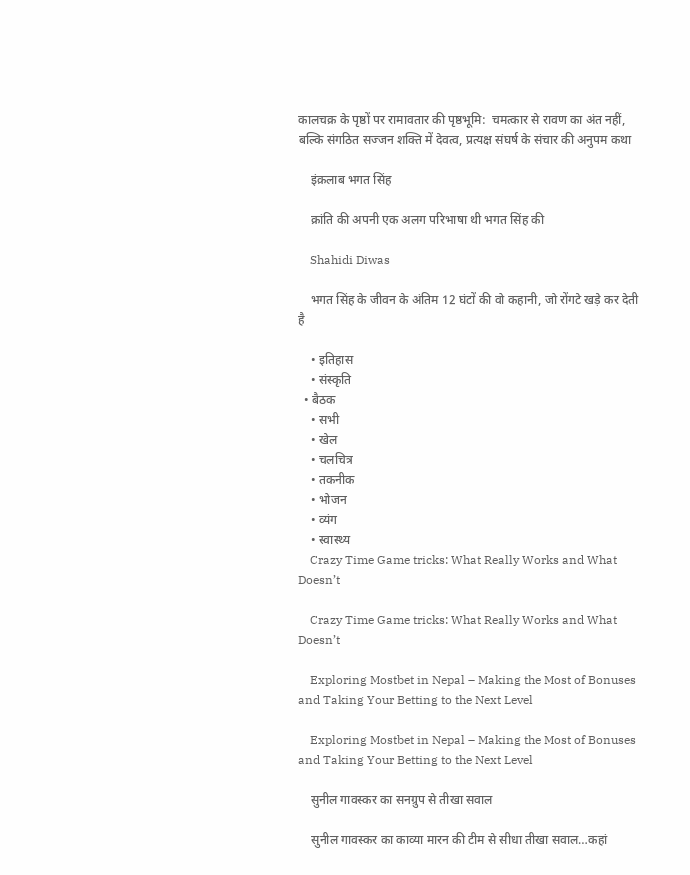कालचक्र के पृष्ठों पर रामावतार की पृष्ठभूमि:  चमत्कार से रावण का अंत नहीं, बल्कि संगठित सज्जन शक्ति में देवत्व, प्रत्यक्ष संघर्ष के संचार की अनुपम कथा

    इंक़लाब भगत सिंह

    क्रांति की अपनी एक अलग परिभाषा थी भगत सिंह की

    Shahidi Diwas

    भगत सिंह के जीवन के अंतिम 12 घंटों की वो कहानी, जो रोंगटे खड़े कर देती है

    • इतिहास
    • संस्कृति
  • बैठक
    • सभी
    • खेल
    • चलचित्र
    • तकनीक
    • भोजन
    • व्यंग
    • स्वास्थ्य
    Crazy Time Game tricks: What Really Works and What Doesn’t

    Crazy Time Game tricks: What Really Works and What Doesn’t

    Exploring Mostbet in Nepal – Making the Most of Bonuses and Taking Your Betting to the Next Level

    Exploring Mostbet in Nepal – Making the Most of Bonuses and Taking Your Betting to the Next Level

    सुनील गावस्कर का सनग्रुप से तीखा सवाल

    सुनील गावस्कर का काव्या मारन की टीम से सीधा तीखा सवाल…कहां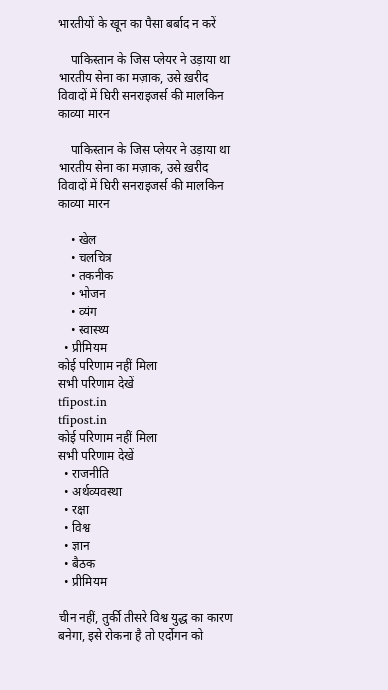भारतीयों के खून का पैसा बर्बाद न करें

    पाकिस्तान के जिस प्लेयर ने उड़ाया था भारतीय सेना का मज़ाक, उसे ख़रीद विवादों में घिरी सनराइजर्स की मालकिन काव्या मारन

    पाकिस्तान के जिस प्लेयर ने उड़ाया था भारतीय सेना का मज़ाक, उसे ख़रीद विवादों में घिरी सनराइजर्स की मालकिन काव्या मारन

    • खेल
    • चलचित्र
    • तकनीक
    • भोजन
    • व्यंग
    • स्वास्थ्य
  • प्रीमियम
कोई परिणाम नहीं मिला
सभी परिणाम देखें
tfipost.in
tfipost.in
कोई परिणाम नहीं मिला
सभी परिणाम देखें
  • राजनीति
  • अर्थव्यवस्था
  • रक्षा
  • विश्व
  • ज्ञान
  • बैठक
  • प्रीमियम

चीन नहीं, तुर्की तीसरे विश्व युद्ध का कारण बनेगा, इसे रोकना है तो एर्दोगन को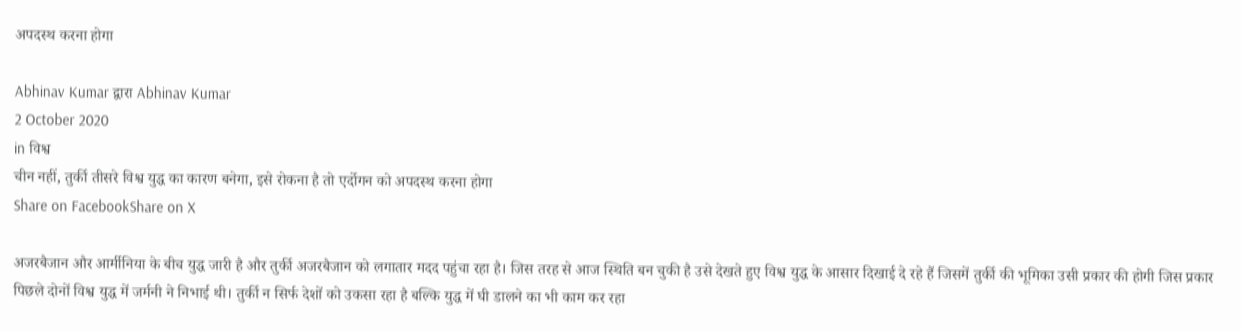अपदस्थ करना होगा

Abhinav Kumar द्वारा Abhinav Kumar
2 October 2020
in विश्व
चीन नहीं, तुर्की तीसरे विश्व युद्ध का कारण बनेगा, इसे रोकना है तो एर्दोगन को अपदस्थ करना होगा
Share on FacebookShare on X

अजरबैजान और आर्मीनिया के बीच युद्ध जारी है और तुर्की अजरबैजान को लगातार मदद पहुंचा रहा है। जिस तरह से आज स्थिति बन चुकी है उसे देखते हुए विश्व युद्ध के आसार दिखाई दे रहे हैं जिसमें तुर्की की भूमिका उसी प्रकार की होगी जिस प्रकार पिछले दोनों विश्व युद्ध में जर्मनी ने निभाई थी। तुर्की न सिर्फ देशों को उकसा रहा है बल्कि युद्ध में घी डालने का भी काम कर रहा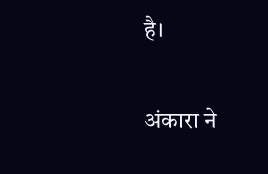है।

अंकारा ने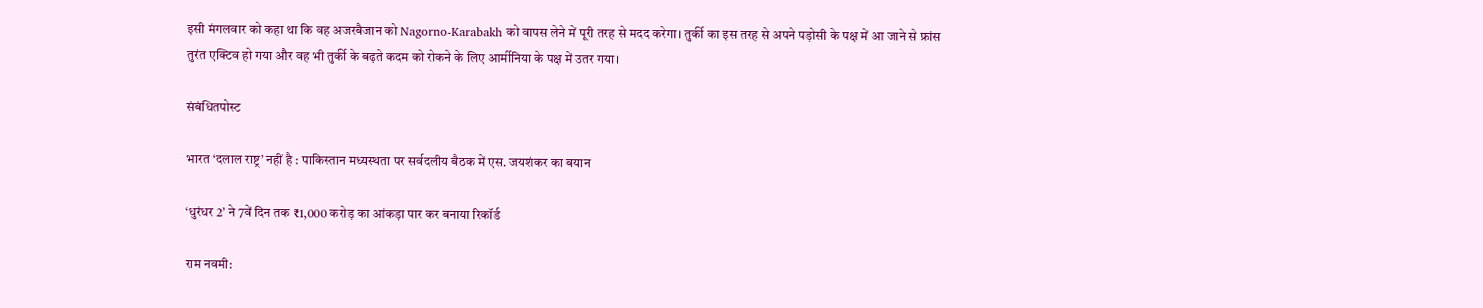इसी मंगलवार को कहा था कि वह अजरबैजान को Nagorno-Karabakh को वापस लेने में पूरी तरह से मदद करेगा। तुर्की का इस तरह से अपने पड़ोसी के पक्ष में आ जाने से फ्रांस तुरंत एक्टिव हो गया और वह भी तुर्की के बढ़ते कदम को रोकने के लिए आर्मीनिया के पक्ष में उतर गया।

संबंधितपोस्ट

भारत ‘दलाल राष्ट्र’ नहीं है : पाकिस्तान मध्यस्थता पर सर्वदलीय बैठक में एस. जयशंकर का बयान

‘धुरंधर 2’ ने 7वें दिन तक ₹1,000 करोड़ का आंकड़ा पार कर बनाया रिकॉर्ड

राम नवमी: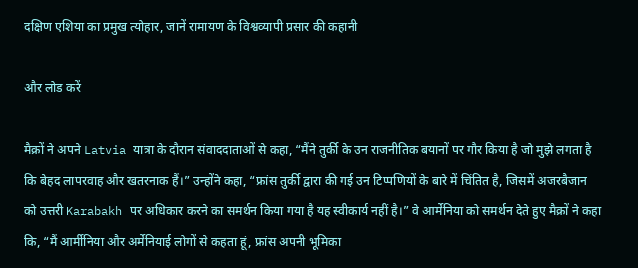दक्षिण एशिया का प्रमुख त्योहार, जानें रामायण के विश्वव्यापी प्रसार की कहानी

और लोड करें

मैक्रों ने अपने Latvia यात्रा के दौरान संवाददाताओं से कहा, “मैंने तुर्की के उन राजनीतिक बयानों पर गौर किया है जो मुझे लगता है कि बेहद लापरवाह और खतरनाक हैं।” उन्होंने कहा, “फ्रांस तुर्की द्वारा की गई उन टिप्पणियों के बारे में चिंतित है, जिसमें अजरबैजान को उत्तरी Karabakh पर अधिकार करने का समर्थन किया गया है यह स्वीकार्य नहीं है।” वे आर्मेनिया को समर्थन देते हुए मैक्रों ने कहा कि, “मैं आर्मीनिया और अर्मेनियाई लोगों से कहता हूं, फ्रांस अपनी भूमिका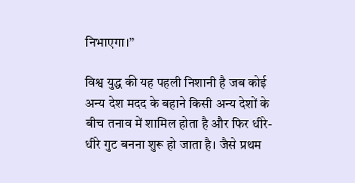निभाएगा।”

विश्व युद्ध की यह पहली निशानी है जब कोई अन्य देश मदद के बहाने किसी अन्य देशों के बीच तनाव में शामिल होता है और फिर धीरे-धीरे गुट बनना शुरू हो जाता है। जैसे प्रथम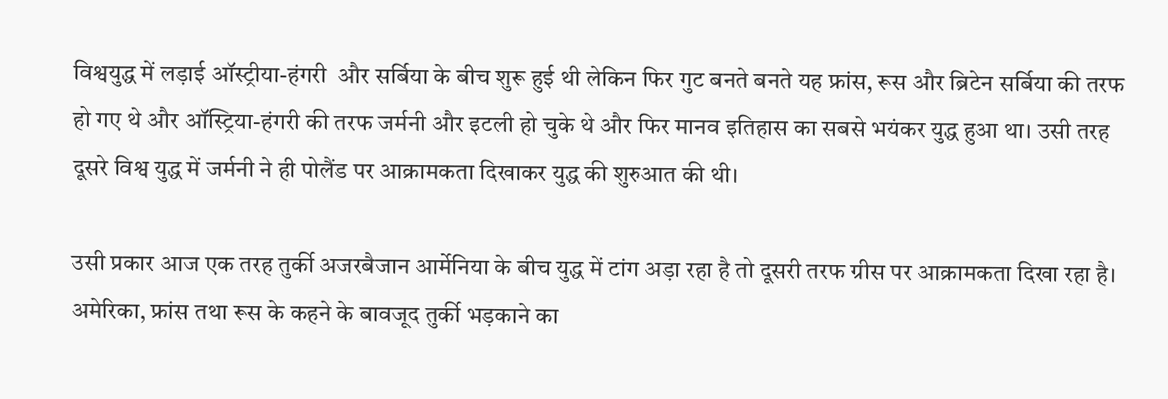विश्वयुद्ध में लड़ाई ऑस्ट्रीया-हंगरी  और सर्बिया के बीच शुरू हुई थी लेकिन फिर गुट बनते बनते यह फ्रांस, रूस और ब्रिटेन सर्बिया की तरफ हो गए थे और ऑस्ट्रिया-हंगरी की तरफ जर्मनी और इटली हो चुके थे और फिर मानव इतिहास का सबसे भयंकर युद्ध हुआ था। उसी तरह दूसरे विश्व युद्ध में जर्मनी ने ही पोलैंड पर आक्रामकता दिखाकर युद्ध की शुरुआत की थी।

उसी प्रकार आज एक तरह तुर्की अजरबैजान आर्मेनिया के बीच युद्ध में टांग अड़ा रहा है तो दूसरी तरफ ग्रीस पर आक्रामकता दिखा रहा है। अमेरिका, फ्रांस तथा रूस के कहने के बावजूद तुर्की भड़काने का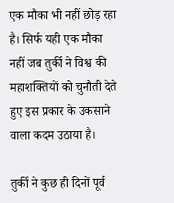एक मौका भी नहीं छोड़ रहा है। सिर्फ यही एक मौका नहीं जब तुर्की ने विश्व की महाशक्तियों को चुनौती देते हुए इस प्रकार के उकसाने वाला कदम उठाया है।

तुर्की ने कुछ ही दिनों पूर्व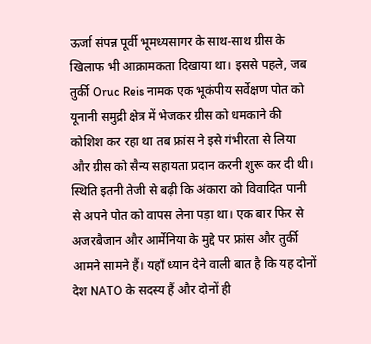ऊर्जा संपन्न पूर्वी भूमध्यसागर के साथ-साथ ग्रीस के खिलाफ भी आक्रामकता दिखाया था। इससे पहले, जब तुर्की Oruc Reis नामक एक भूकंपीय सर्वेक्षण पोत को यूनानी समुद्री क्षेत्र में भेजकर ग्रीस को धमकाने की कोशिश कर रहा था तब फ्रांस ने इसे गंभीरता से लिया और ग्रीस को सैन्य सहायता प्रदान करनी शुरू कर दी थी। स्थिति इतनी तेजी से बढ़ी कि अंकारा को विवादित पानी से अपने पोत को वापस लेना पड़ा था। एक बार फिर से अजरबैजान और आर्मेनिया के मुद्दे पर फ्रांस और तुर्की आमने सामने हैं। यहाँ ध्यान देने वाली बात है कि यह दोनों देश NATO के सदस्य हैं और दोनों ही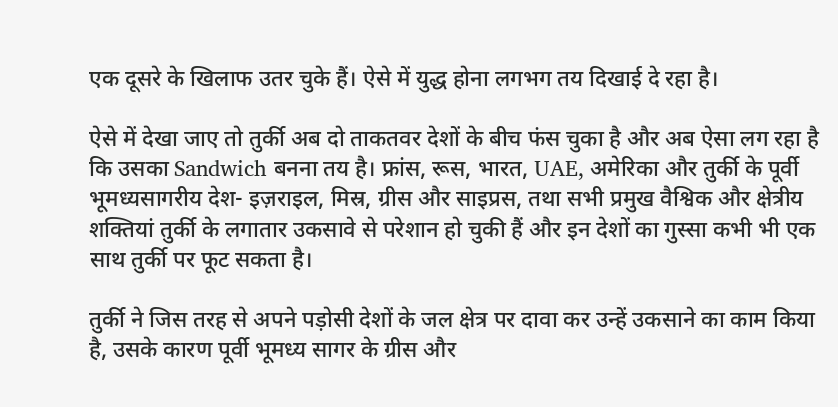एक दूसरे के खिलाफ उतर चुके हैं। ऐसे में युद्ध होना लगभग तय दिखाई दे रहा है।

ऐसे में देखा जाए तो तुर्की अब दो ताकतवर देशों के बीच फंस चुका है और अब ऐसा लग रहा है कि उसका Sandwich बनना तय है। फ्रांस, रूस, भारत, UAE, अमेरिका और तुर्की के पूर्वी भूमध्यसागरीय देश- इज़राइल, मिस्र, ग्रीस और साइप्रस, तथा सभी प्रमुख वैश्विक और क्षेत्रीय शक्तियां तुर्की के लगातार उकसावे से परेशान हो चुकी हैं और इन देशों का गुस्सा कभी भी एक साथ तुर्की पर फूट सकता है।

तुर्की ने जिस तरह से अपने पड़ोसी देशों के जल क्षेत्र पर दावा कर उन्हें उकसाने का काम किया है, उसके कारण पूर्वी भूमध्य सागर के ग्रीस और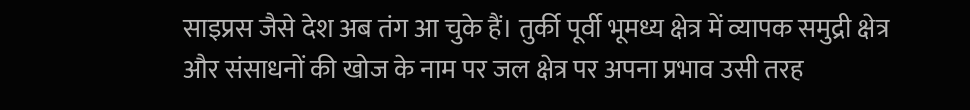साइप्रस जैसे देश अब तंग आ चुके हैं। तुर्की पूर्वी भूमध्य क्षेत्र में व्यापक समुद्री क्षेत्र और संसाधनों की खोज के नाम पर जल क्षेत्र पर अपना प्रभाव उसी तरह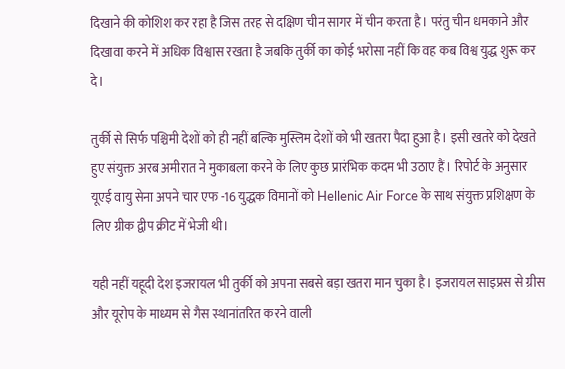दिखाने की कोशिश कर रहा है जिस तरह से दक्षिण चीन सागर में चीन करता है। परंतु चीन धमकाने और दिखावा करने में अधिक विश्वास रखता है जबकि तुर्की का कोई भरोसा नहीं कि वह कब विश्व युद्ध शुरू कर दे।

तुर्की से सिर्फ पश्चिमी देशों को ही नहीं बल्कि मुस्लिम देशों को भी खतरा पैदा हुआ है। इसी खतरे को देखते हुए संयुक्त अरब अमीरात ने मुकाबला करने के लिए कुछ प्रारंभिक कदम भी उठाए हैं। रिपोर्ट के अनुसार यूएई वायु सेना अपने चार एफ -16 युद्धक विमानों को Hellenic Air Force के साथ संयुक्त प्रशिक्षण के लिए ग्रीक द्वीप क्रीट में भेजी थी।

यही नहीं यहूदी देश इजरायल भी तुर्की को अपना सबसे बड़ा खतरा मान चुका है। इजरायल साइप्रस से ग्रीस और यूरोप के माध्यम से गैस स्थानांतरित करने वाली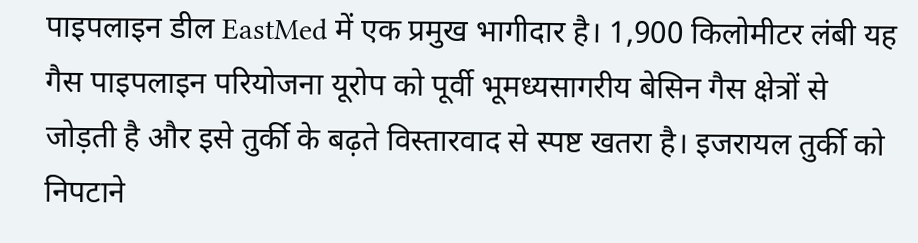पाइपलाइन डील EastMed में एक प्रमुख भागीदार है। 1,900 किलोमीटर लंबी यह गैस पाइपलाइन परियोजना यूरोप को पूर्वी भूमध्यसागरीय बेसिन गैस क्षेत्रों से जोड़ती है और इसे तुर्की के बढ़ते विस्तारवाद से स्पष्ट खतरा है। इजरायल तुर्की को निपटाने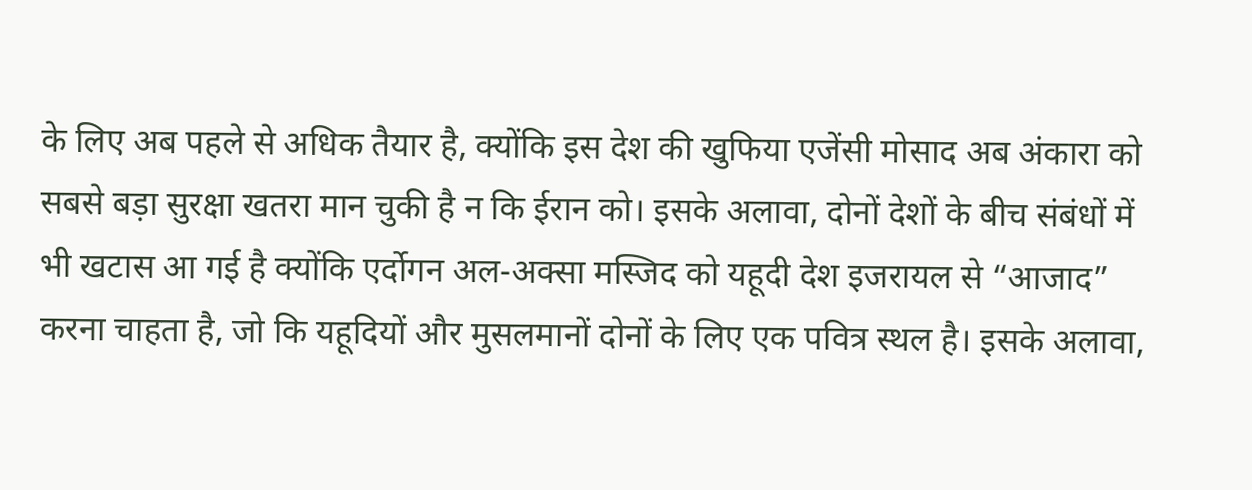के लिए अब पहले से अधिक तैयार है, क्योंकि इस देश की खुफिया एजेंसी मोसाद अब अंकारा को सबसे बड़ा सुरक्षा खतरा मान चुकी है न कि ईरान को। इसके अलावा, दोनों देशों के बीच संबंधों में भी खटास आ गई है क्योंकि एर्दोगन अल-अक्सा मस्जिद को यहूदी देश इजरायल से “आजाद” करना चाहता है, जो कि यहूदियों और मुसलमानों दोनों के लिए एक पवित्र स्थल है। इसके अलावा,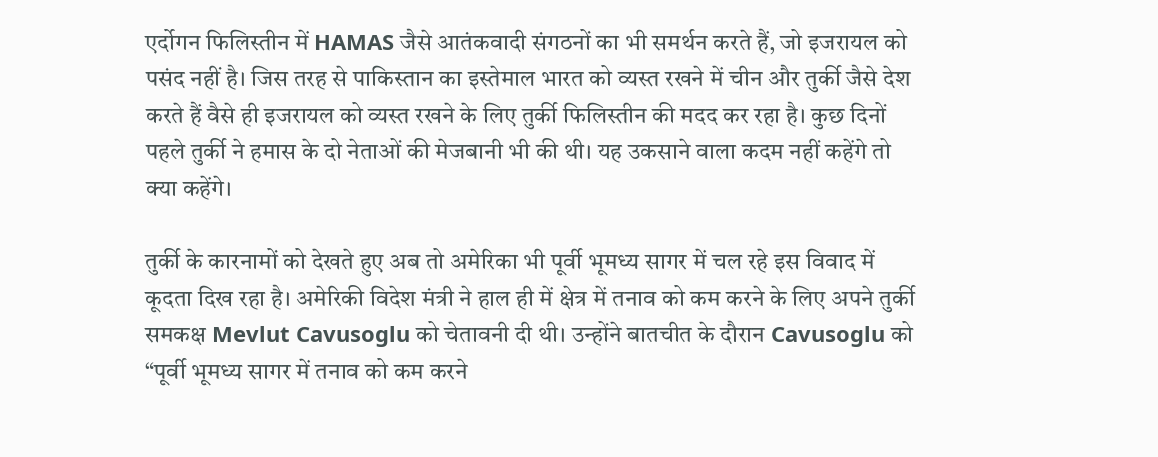एर्दोगन फिलिस्तीन में HAMAS जैसे आतंकवादी संगठनों का भी समर्थन करते हैं, जो इजरायल को पसंद नहीं है। जिस तरह से पाकिस्तान का इस्तेमाल भारत को व्यस्त रखने में चीन और तुर्की जैसे देश करते हैं वैसे ही इजरायल को व्यस्त रखने के लिए तुर्की फिलिस्तीन की मदद कर रहा है। कुछ दिनों पहले तुर्की ने हमास के दो नेताओं की मेजबानी भी की थी। यह उकसाने वाला कदम नहीं कहेंगे तो क्या कहेंगे।

तुर्की के कारनामों को देखते हुए अब तो अमेरिका भी पूर्वी भूमध्य सागर में चल रहे इस विवाद में कूदता दिख रहा है। अमेरिकी विदेश मंत्री ने हाल ही में क्षेत्र में तनाव को कम करने के लिए अपने तुर्की समकक्ष Mevlut Cavusoglu को चेतावनी दी थी। उन्होंने बातचीत के दौरान Cavusoglu को “पूर्वी भूमध्य सागर में तनाव को कम करने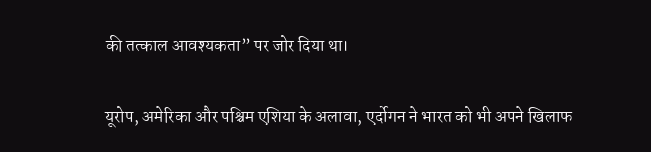की तत्काल आवश्यकता” पर जोर दिया था।

यूरोप, अमेरिका और पश्चिम एशिया के अलावा, एर्दोगन ने भारत को भी अपने खिलाफ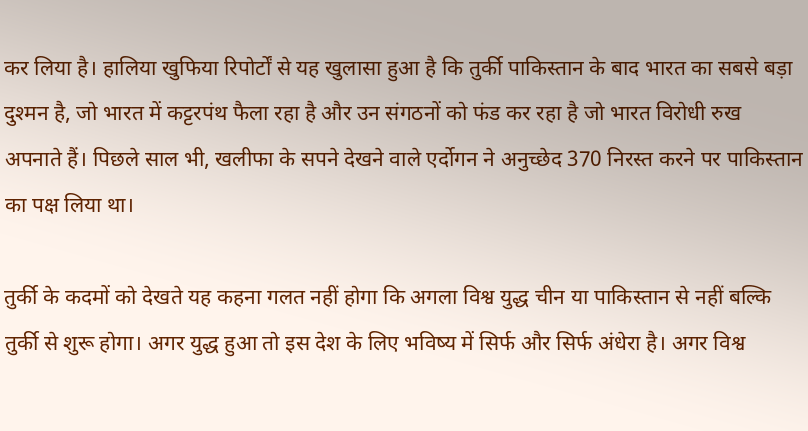कर लिया है। हालिया खुफिया रिपोर्टों से यह खुलासा हुआ है कि तुर्की पाकिस्तान के बाद भारत का सबसे बड़ा दुश्मन है, जो भारत में कट्टरपंथ फैला रहा है और उन संगठनों को फंड कर रहा है जो भारत विरोधी रुख अपनाते हैं। पिछले साल भी, खलीफा के सपने देखने वाले एर्दोगन ने अनुच्छेद 370 निरस्त करने पर पाकिस्तान का पक्ष लिया था।

तुर्की के कदमों को देखते यह कहना गलत नहीं होगा कि अगला विश्व युद्ध चीन या पाकिस्तान से नहीं बल्कि तुर्की से शुरू होगा। अगर युद्ध हुआ तो इस देश के लिए भविष्य में सिर्फ और सिर्फ अंधेरा है। अगर विश्व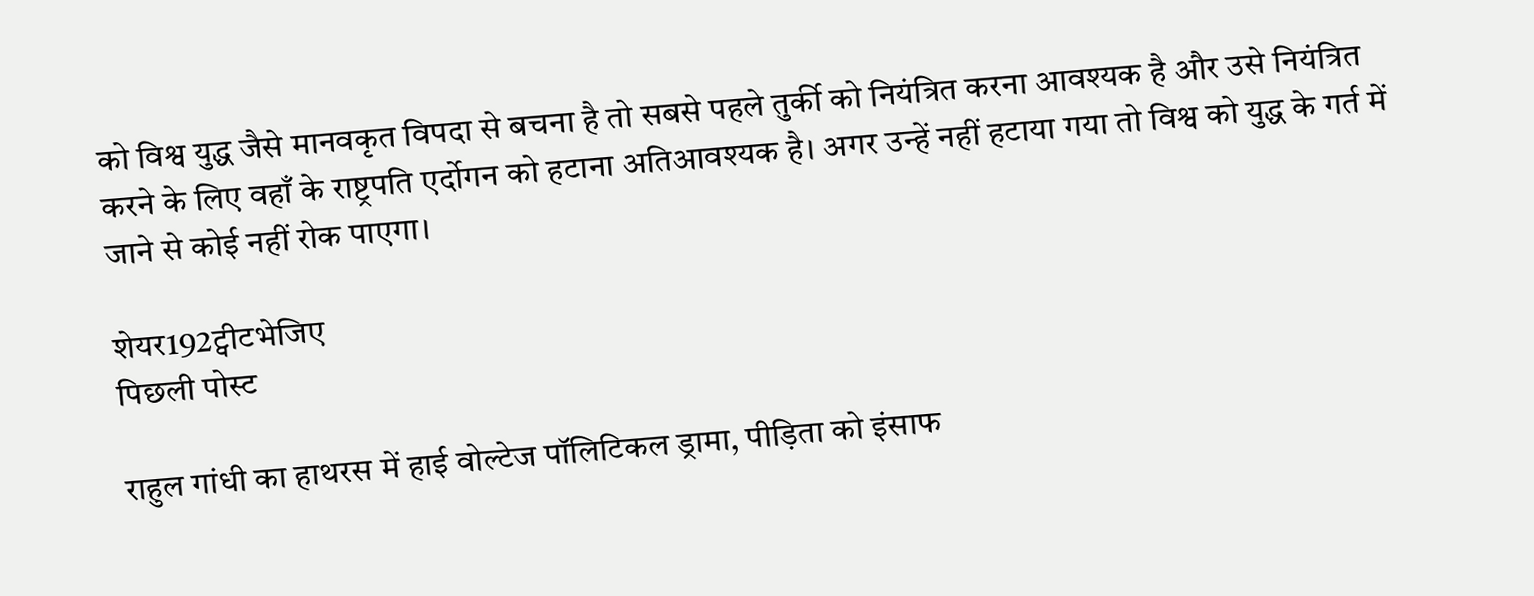को विश्व युद्ध जैसे मानवकृत विपदा से बचना है तो सबसे पहले तुर्की को नियंत्रित करना आवश्यक है और उसे नियंत्रित करने के लिए वहाँ के राष्ट्रपति एर्दोगन को हटाना अतिआवश्यक है। अगर उन्हें नहीं हटाया गया तो विश्व को युद्ध के गर्त में जाने से कोई नहीं रोक पाएगा।

शेयर192ट्वीटभेजिए
पिछली पोस्ट

राहुल गांधी का हाथरस में हाई वोल्टेज पॉलिटिकल ड्रामा, पीड़िता को इंसाफ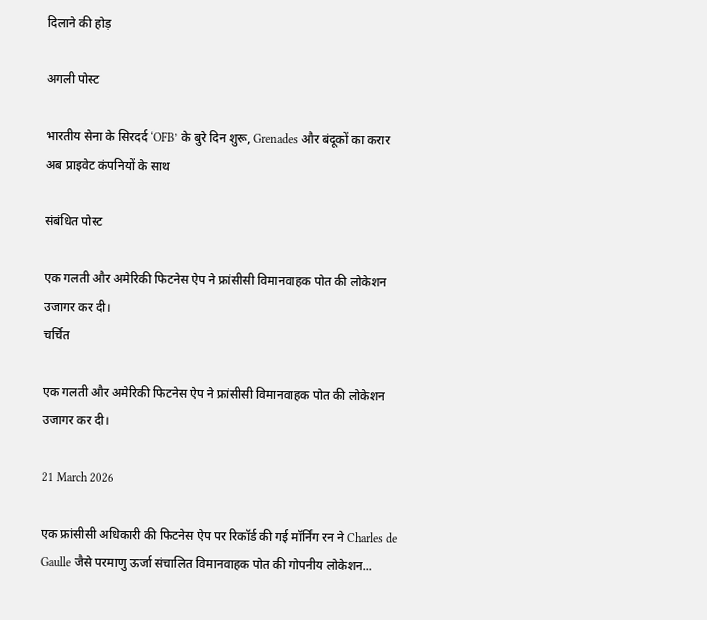दिलाने की होड़

अगली पोस्ट

भारतीय सेना के सिरदर्द ‘OFB’ के बुरे दिन शुरू, Grenades और बंदूकों का करार अब प्राइवेट कंपनियों के साथ

संबंधित पोस्ट

एक गलती और अमेरिकी फिटनेस ऐप ने फ्रांसीसी विमानवाहक पोत की लोकेशन उजागर कर दी।
चर्चित

एक गलती और अमेरिकी फिटनेस ऐप ने फ्रांसीसी विमानवाहक पोत की लोकेशन उजागर कर दी।

21 March 2026

एक फ्रांसीसी अधिकारी की फिटनेस ऐप पर रिकॉर्ड की गई मॉर्निंग रन ने Charles de Gaulle जैसे परमाणु ऊर्जा संचालित विमानवाहक पोत की गोपनीय लोकेशन...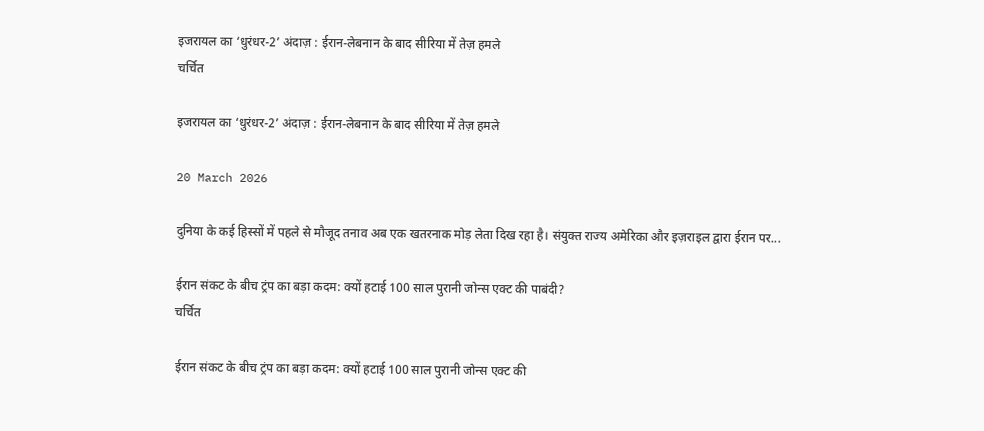इजरायल का ‘धुरंधर-2’ अंदाज़ : ईरान-लेबनान के बाद सीरिया में तेज़ हमले
चर्चित

इजरायल का ‘धुरंधर-2’ अंदाज़ : ईरान-लेबनान के बाद सीरिया में तेज़ हमले

20 March 2026

दुनिया के कई हिस्सों में पहले से मौजूद तनाव अब एक खतरनाक मोड़ लेता दिख रहा है। संयुक्त राज्य अमेरिका और इज़राइल द्वारा ईरान पर...

ईरान संकट के बीच ट्रंप का बड़ा कदम: क्यों हटाई 100 साल पुरानी जोन्स एक्ट की पाबंदी?
चर्चित

ईरान संकट के बीच ट्रंप का बड़ा कदम: क्यों हटाई 100 साल पुरानी जोन्स एक्ट की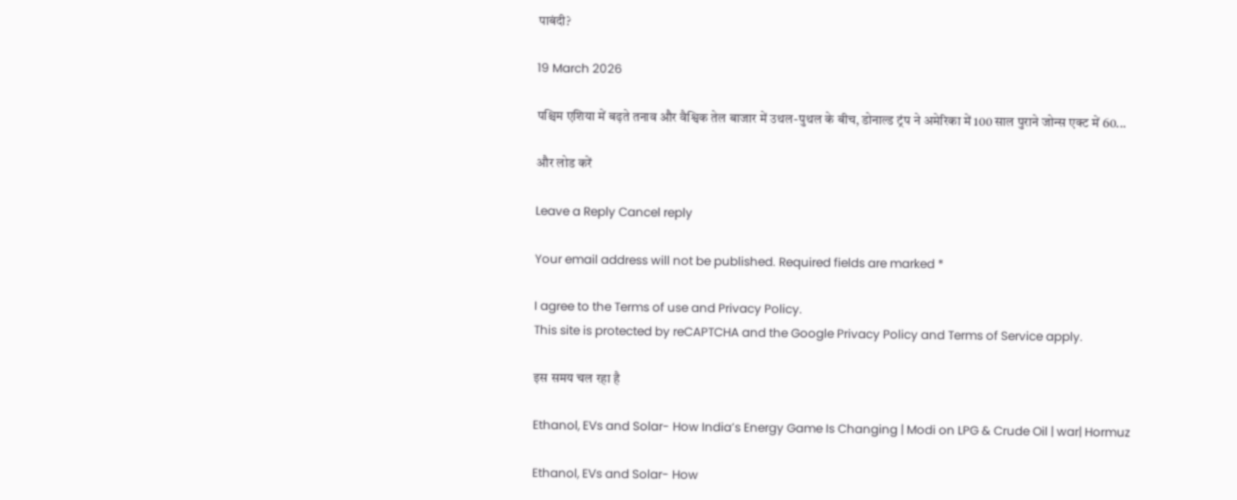पाबंदी?

19 March 2026

पश्चिम एशिया में बढ़ते तनाव और वैश्विक तेल बाजार में उथल-पुथल के बीच, डोनाल्ड ट्रंप ने अमेरिका में 100 साल पुराने जोन्स एक्ट में 60...

और लोड करें

Leave a Reply Cancel reply

Your email address will not be published. Required fields are marked *

I agree to the Terms of use and Privacy Policy.
This site is protected by reCAPTCHA and the Google Privacy Policy and Terms of Service apply.

इस समय चल रहा है

Ethanol, EVs and Solar- How India’s Energy Game Is Changing | Modi on LPG & Crude Oil | war| Hormuz

Ethanol, EVs and Solar- How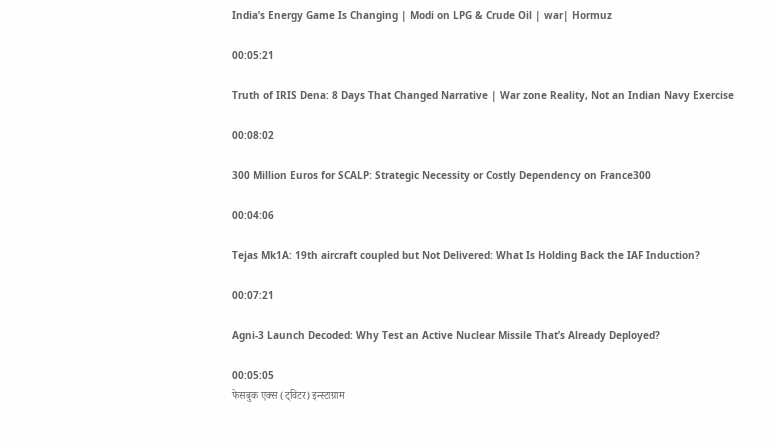India’s Energy Game Is Changing | Modi on LPG & Crude Oil | war| Hormuz

00:05:21

Truth of IRIS Dena: 8 Days That Changed Narrative | War zone Reality, Not an Indian Navy Exercise

00:08:02

300 Million Euros for SCALP: Strategic Necessity or Costly Dependency on France300

00:04:06

Tejas Mk1A: 19th aircraft coupled but Not Delivered: What Is Holding Back the IAF Induction?

00:07:21

Agni-3 Launch Decoded: Why Test an Active Nuclear Missile That’s Already Deployed?

00:05:05
फेसबुक एक्स (ट्विटर) इन्स्टाग्राम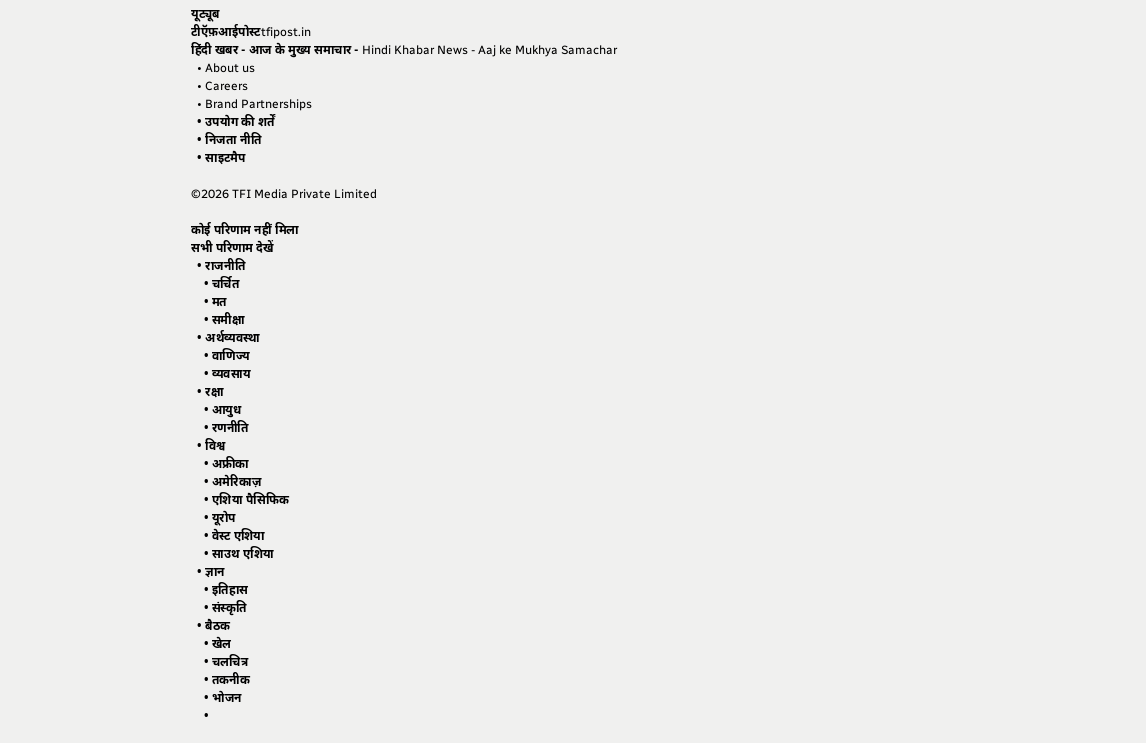यूट्यूब
टीऍफ़आईपोस्टtfipost.in
हिंदी खबर - आज के मुख्य समाचार - Hindi Khabar News - Aaj ke Mukhya Samachar
  • About us
  • Careers
  • Brand Partnerships
  • उपयोग की शर्तें
  • निजता नीति
  • साइटमैप

©2026 TFI Media Private Limited

कोई परिणाम नहीं मिला
सभी परिणाम देखें
  • राजनीति
    • चर्चित
    • मत
    • समीक्षा
  • अर्थव्यवस्था
    • वाणिज्य
    • व्यवसाय
  • रक्षा
    • आयुध
    • रणनीति
  • विश्व
    • अफ्रीका
    • अमेरिकाज़
    • एशिया पैसिफिक
    • यूरोप
    • वेस्ट एशिया
    • साउथ एशिया
  • ज्ञान
    • इतिहास
    • संस्कृति
  • बैठक
    • खेल
    • चलचित्र
    • तकनीक
    • भोजन
    •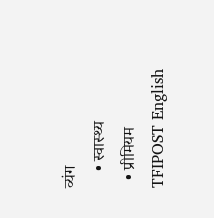व्यंग
    • स्वास्थ्य
  • प्रीमियम
TFIPOST English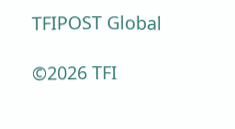TFIPOST Global

©2026 TFI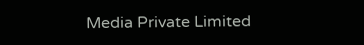Media Private Limited